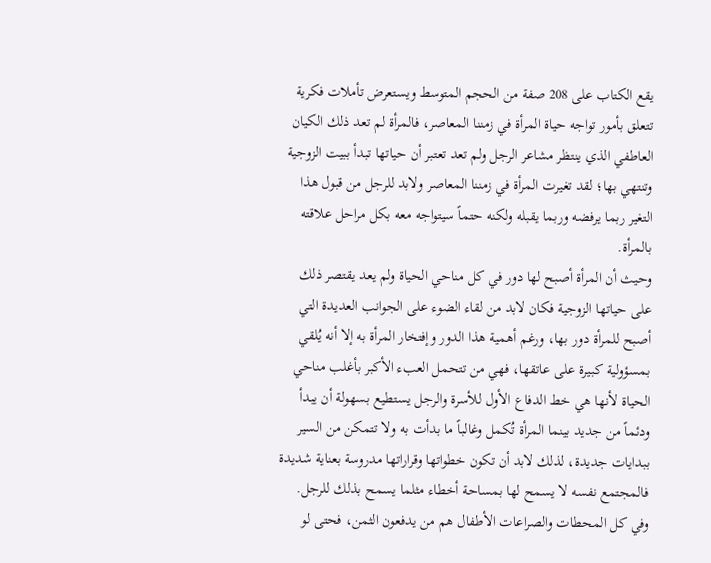يقع الكتاب على 208 صفة من الحجم المتوسط ويستعرض تأملات فكرية تتعلق بأمور تواجه حياة المرأة في زمننا المعاصر، فالمرأة لم تعد ذلك الكيان العاطفي الذي ينتظر مشاعر الرجل ولم تعد تعتبر أن حياتها تبدأ ببيت الزوجية وتنتهي بها؛ لقد تغيرت المرأة في زمننا المعاصر ولابد للرجل من قبول هذا التغير ربما يرفضه وربما يقبله ولكنه حتماً سيتواجه معه بكل مراحل علاقته بالمرأة.
وحيث أن المرأة أصبح لها دور في كل مناحي الحياة ولم يعد يقتصر ذلك على حياتها الزوجية فكان لابد من لقاء الضوء على الجوانب العديدة التي أصبح للمرأة دور بها، ورغم أهمية هذا الدور وإفتخار المرأة به إلا أنه يُلقي بمسؤولية كبيرة على عاتقها، فهي من تتحمل العبء الأكبر بأغلب مناحي الحياة لأنها هي خط الدفاع الأول للأسرة والرجل يستطيع بسهولة أن يبدأ ودئماً من جديد بينما المرأة تُكمل وغالباً ما بدأت به ولا تتمكن من السير ببدايات جديدة، لذلك لابد أن تكون خطواتها وقراراتها مدروسة بعناية شديدة فالمجتمع نفسه لا يسمح لها بمساحة أخطاء مثلما يسمح بذلك للرجل.
وفي كل المحطات والصراعات الأطفال هم من يدفعون الثمن، فحتى لو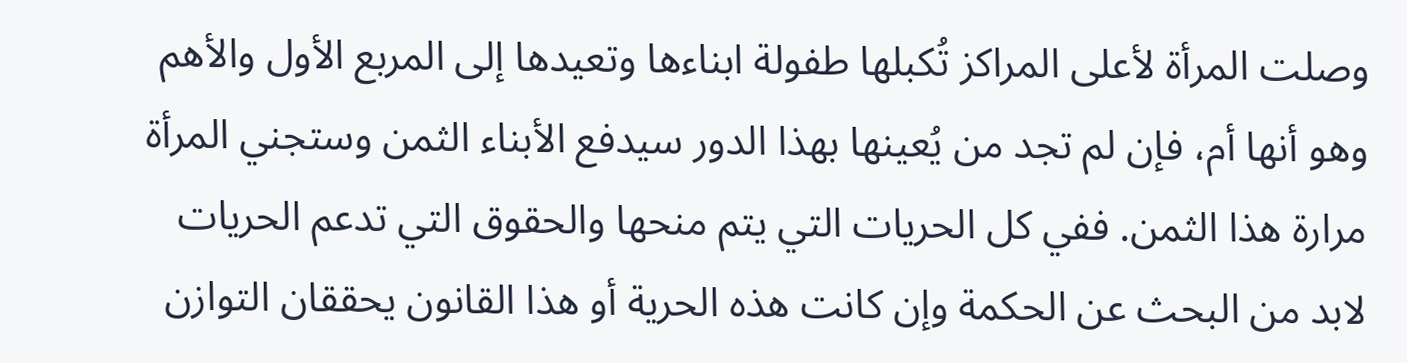وصلت المرأة لأعلى المراكز تُكبلها طفولة ابناءها وتعيدها إلى المربع الأول والأهم وهو أنها أم، فإن لم تجد من يُعينها بهذا الدور سيدفع الأبناء الثمن وستجني المرأة مرارة هذا الثمن. ففي كل الحريات التي يتم منحها والحقوق التي تدعم الحريات لابد من البحث عن الحكمة وإن كانت هذه الحرية أو هذا القانون يحققان التوازن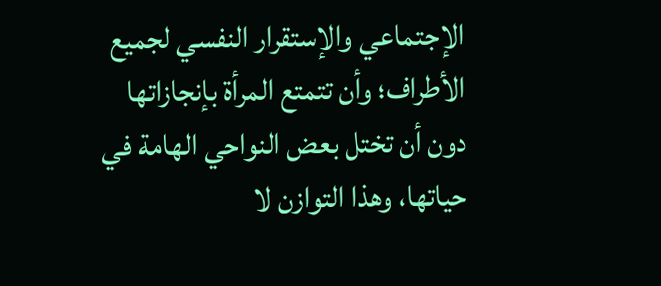الإجتماعي والإستقرار النفسي لجميع الأطراف؛ وأن تتمتع المرأة بإنجازاتها دون أن تختل بعض النواحي الهامة في حياتها، وهذا التوازن لا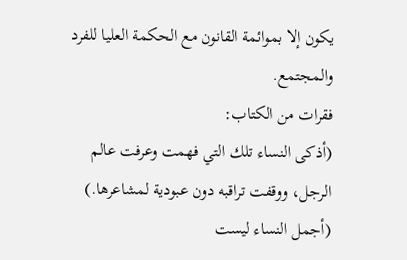يكون إلا بموائمة القانون مع الحكمة العليا للفرد والمجتمع.
فقرات من الكتاب:
(أذكى النساء تلك التي فهمت وعرفت عالم الرجل، ووقفت تراقبه دون عبودية لمشاعرها.)
(أجمل النساء ليست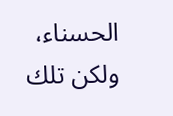الحسناء، ولكن تلك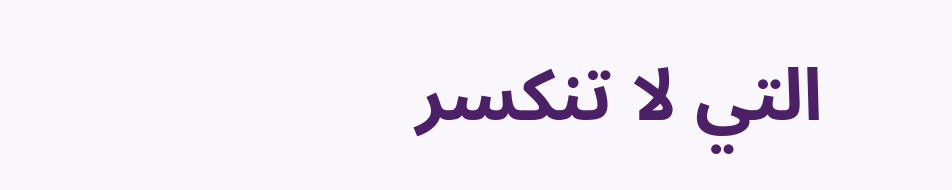التي لا تنكسر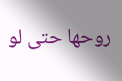روحها حتى لو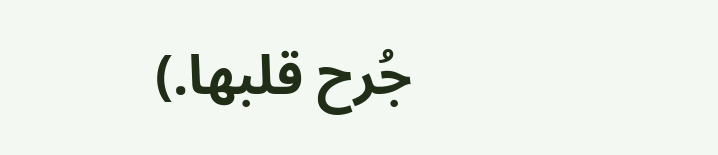جُرح قلبها.)